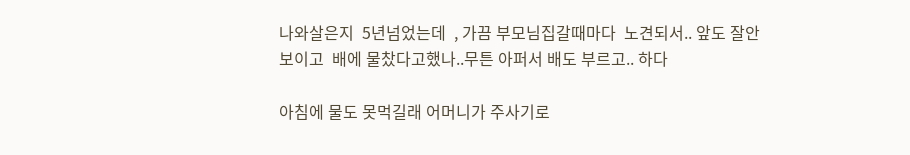나와살은지  5년넘었는데  , 가끔 부모님집갈때마다  노견되서.. 앞도 잘안보이고  배에 물찼다고했나..무튼 아퍼서 배도 부르고.. 하다

아침에 물도 못먹길래 어머니가 주사기로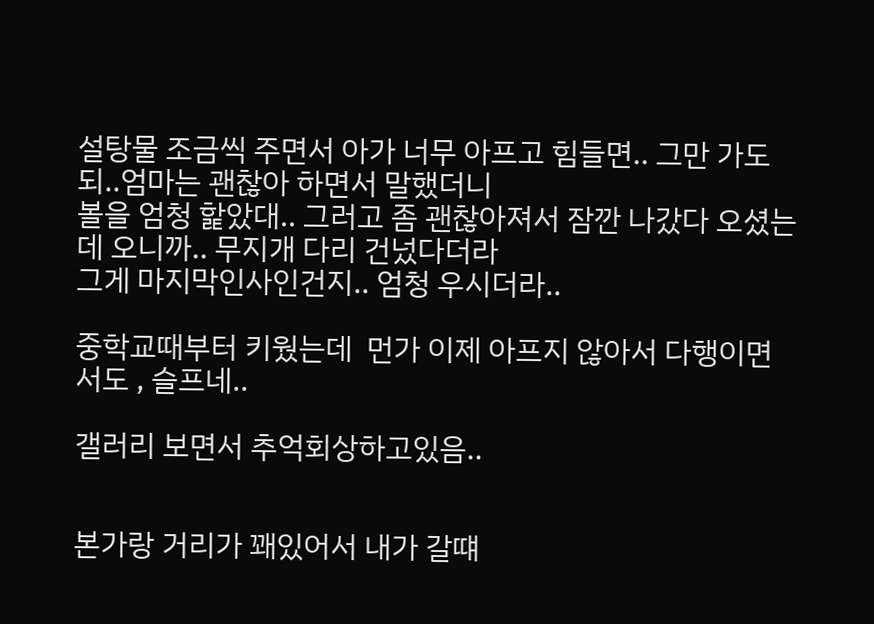설탕물 조금씩 주면서 아가 너무 아프고 힘들면.. 그만 가도되..엄마는 괜찮아 하면서 말했더니
볼을 엄청 핥았대.. 그러고 좀 괜찮아져서 잠깐 나갔다 오셨는데 오니까.. 무지개 다리 건넜다더라
그게 마지막인사인건지.. 엄청 우시더라..

중학교때부터 키웠는데  먼가 이제 아프지 않아서 다행이면서도 , 슬프네..

갤러리 보면서 추억회상하고있음..


본가랑 거리가 꽤있어서 내가 갈떄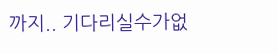까지.. 기다리실수가없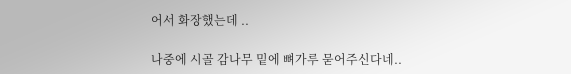어서 화장했는데 ..

나중에 시골 감나무 밑에 뼈가루 묻어주신다네..